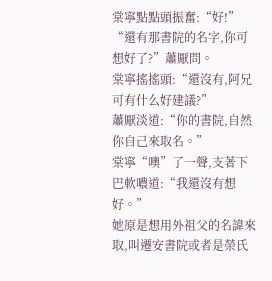棠寧點點頭振奮:“好!”
“還有那書院的名字,你可想好了?”蕭厭問。
棠寧搖搖頭:“還沒有,阿兄可有什么好建議?”
蕭厭淡道:“你的書院,自然你自己來取名。”
棠寧“噢”了一聲,支著下巴軟噥道:“我還沒有想好。”
她原是想用外祖父的名諱來取,叫遷安書院或者是榮氏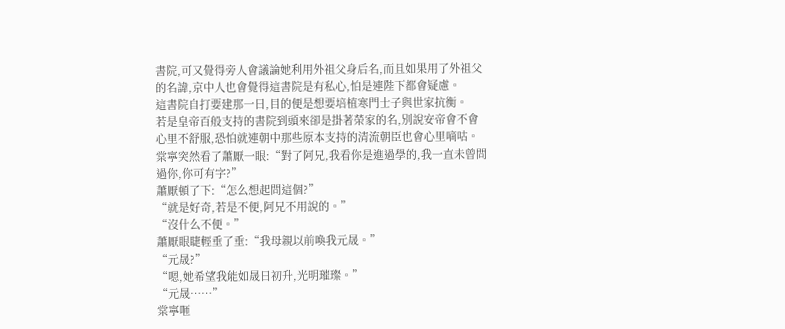書院,可又覺得旁人會議論她利用外祖父身后名,而且如果用了外祖父的名諱,京中人也會覺得這書院是有私心,怕是連陛下都會疑慮。
這書院自打要建那一日,目的便是想要培植寒門士子與世家抗衡。
若是皇帝百般支持的書院到頭來卻是掛著榮家的名,別說安帝會不會心里不舒服,恐怕就連朝中那些原本支持的清流朝臣也會心里嘀咕。
棠寧突然看了蕭厭一眼:“對了阿兄,我看你是進過學的,我一直未曾問過你,你可有字?”
蕭厭頓了下:“怎么想起問這個?”
“就是好奇,若是不便,阿兄不用說的。”
“沒什么不便。”
蕭厭眼睫輕垂了垂:“我母親以前喚我元晟。”
“元晟?”
“嗯,她希望我能如晟日初升,光明璀璨。”
“元晟……”
棠寧咂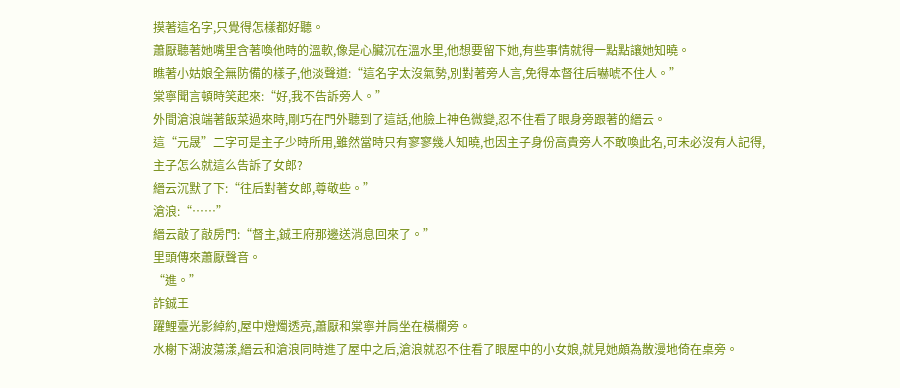摸著這名字,只覺得怎樣都好聽。
蕭厭聽著她嘴里含著喚他時的溫軟,像是心臟沉在溫水里,他想要留下她,有些事情就得一點點讓她知曉。
瞧著小姑娘全無防備的樣子,他淡聲道:“這名字太沒氣勢,別對著旁人言,免得本督往后嚇唬不住人。”
棠寧聞言頓時笑起來:“好,我不告訴旁人。”
外間滄浪端著飯菜過來時,剛巧在門外聽到了這話,他臉上神色微變,忍不住看了眼身旁跟著的縉云。
這“元晟”二字可是主子少時所用,雖然當時只有寥寥幾人知曉,也因主子身份高貴旁人不敢喚此名,可未必沒有人記得,主子怎么就這么告訴了女郎?
縉云沉默了下:“往后對著女郎,尊敬些。”
滄浪:“……”
縉云敲了敲房門:“督主,鋮王府那邊送消息回來了。”
里頭傳來蕭厭聲音。
“進。”
詐鋮王
躍鯉臺光影綽約,屋中燈燭透亮,蕭厭和棠寧并肩坐在橫欄旁。
水榭下湖波蕩漾,縉云和滄浪同時進了屋中之后,滄浪就忍不住看了眼屋中的小女娘,就見她頗為散漫地倚在桌旁。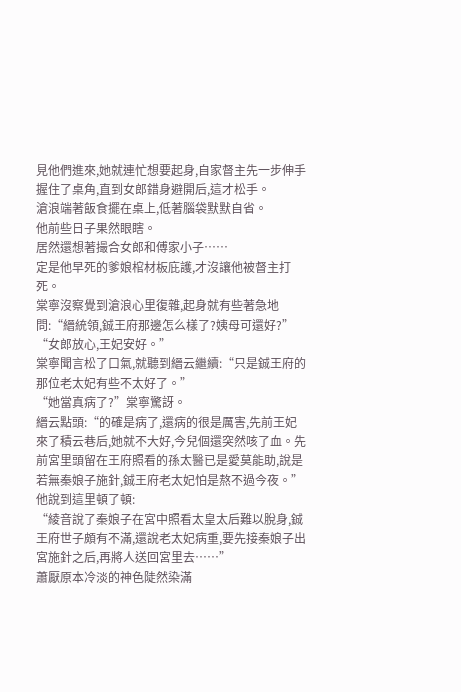見他們進來,她就連忙想要起身,自家督主先一步伸手握住了桌角,直到女郎錯身避開后,這才松手。
滄浪端著飯食擺在桌上,低著腦袋默默自省。
他前些日子果然眼瞎。
居然還想著撮合女郎和傅家小子……
定是他早死的爹娘棺材板庇護,才沒讓他被督主打死。
棠寧沒察覺到滄浪心里復雜,起身就有些著急地問:“縉統領,鋮王府那邊怎么樣了?姨母可還好?”
“女郎放心,王妃安好。”
棠寧聞言松了口氣,就聽到縉云繼續:“只是鋮王府的那位老太妃有些不太好了。”
“她當真病了?”棠寧驚訝。
縉云點頭:“的確是病了,還病的很是厲害,先前王妃來了積云巷后,她就不大好,今兒個還突然咳了血。先前宮里頭留在王府照看的孫太醫已是愛莫能助,說是若無秦娘子施針,鋮王府老太妃怕是熬不過今夜。”
他說到這里頓了頓:
“綾音說了秦娘子在宮中照看太皇太后難以脫身,鋮王府世子頗有不滿,還說老太妃病重,要先接秦娘子出宮施針之后,再將人送回宮里去……”
蕭厭原本冷淡的神色陡然染滿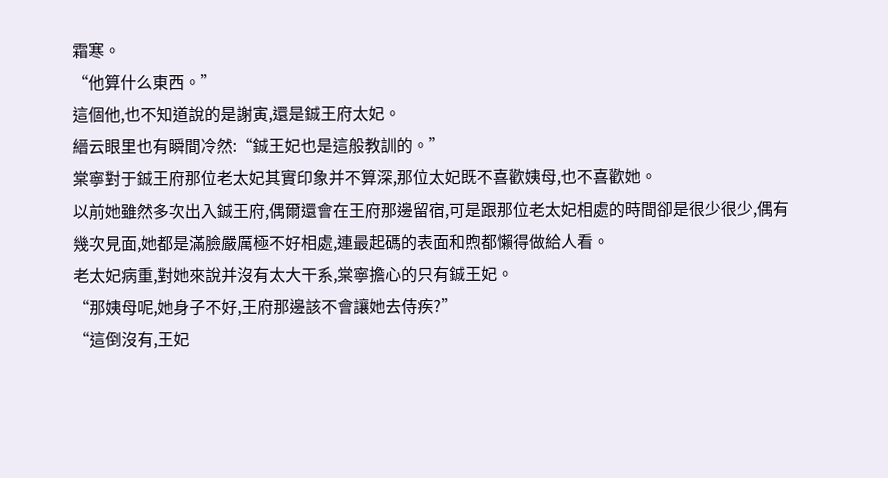霜寒。
“他算什么東西。”
這個他,也不知道說的是謝寅,還是鋮王府太妃。
縉云眼里也有瞬間冷然:“鋮王妃也是這般教訓的。”
棠寧對于鋮王府那位老太妃其實印象并不算深,那位太妃既不喜歡姨母,也不喜歡她。
以前她雖然多次出入鋮王府,偶爾還會在王府那邊留宿,可是跟那位老太妃相處的時間卻是很少很少,偶有幾次見面,她都是滿臉嚴厲極不好相處,連最起碼的表面和煦都懶得做給人看。
老太妃病重,對她來說并沒有太大干系,棠寧擔心的只有鋮王妃。
“那姨母呢,她身子不好,王府那邊該不會讓她去侍疾?”
“這倒沒有,王妃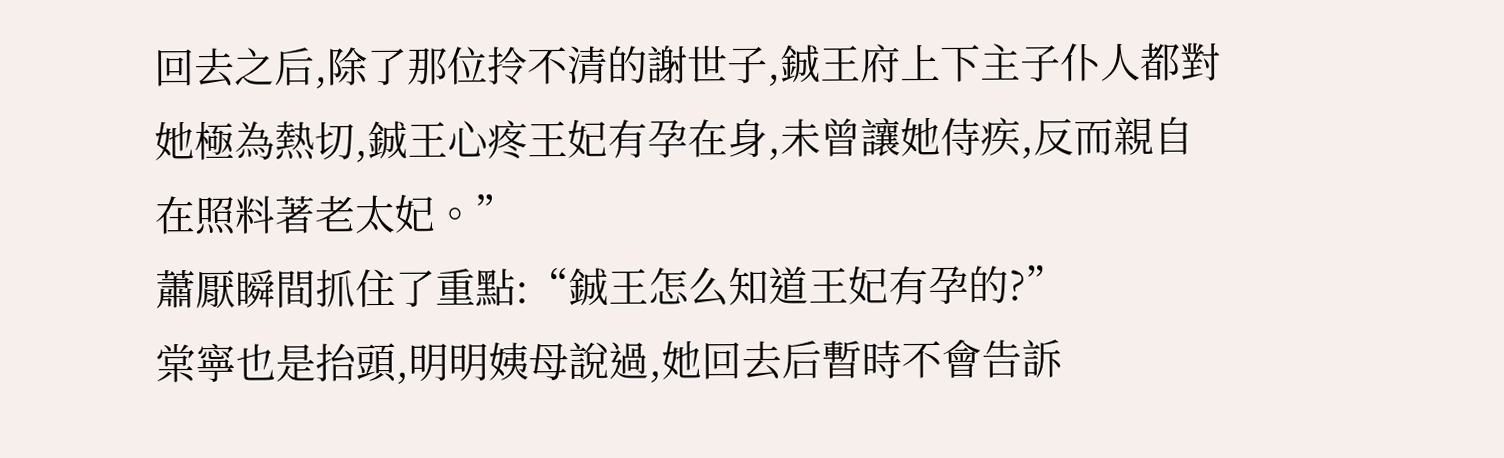回去之后,除了那位拎不清的謝世子,鋮王府上下主子仆人都對她極為熱切,鋮王心疼王妃有孕在身,未曾讓她侍疾,反而親自在照料著老太妃。”
蕭厭瞬間抓住了重點:“鋮王怎么知道王妃有孕的?”
棠寧也是抬頭,明明姨母說過,她回去后暫時不會告訴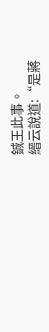鋮王此事。
縉云說道:“是蔣